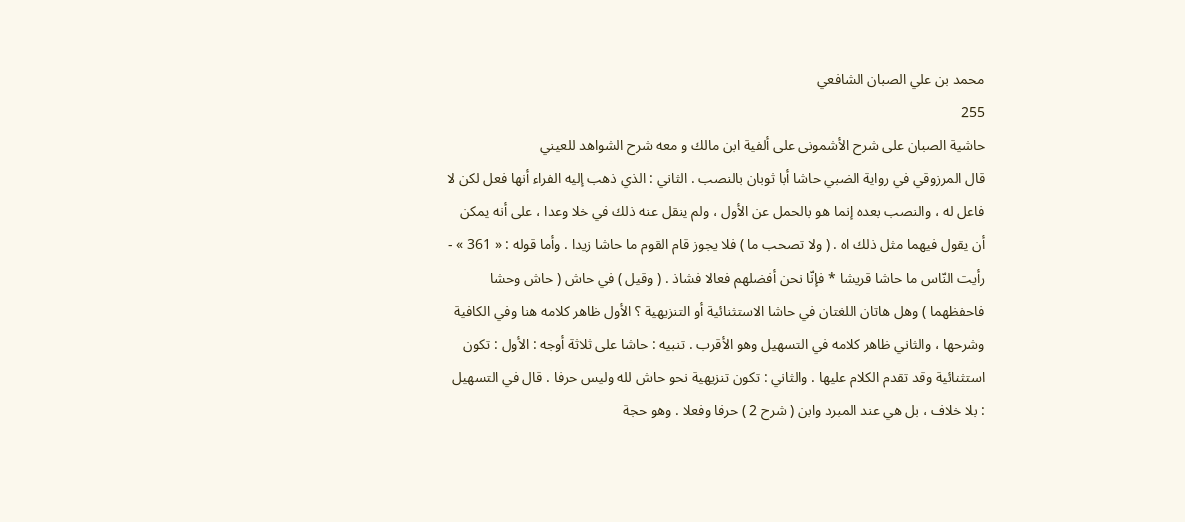محمد بن علي الصبان الشافعي
255
حاشية الصبان على شرح الأشمونى على ألفية ابن مالك و معه شرح الشواهد للعيني
قال المرزوقي في رواية الضبي حاشا أبا ثوبان بالنصب . الثاني : الذي ذهب إليه الفراء أنها فعل لكن لا فاعل له ، والنصب بعده إنما هو بالحمل عن الأول ، ولم ينقل عنه ذلك في خلا وعدا ، على أنه يمكن أن يقول فيهما مثل ذلك اه . ( ولا تصحب ما ) فلا يجوز قام القوم ما حاشا زيدا . وأما قوله : « 361 » - رأيت النّاس ما حاشا قريشا * فإنّا نحن أفضلهم فعالا فشاذ . ( وقيل ) في حاش ( حاش وحشا فاحفظهما ) وهل هاتان اللغتان في حاشا الاستثنائية أو التنزيهية ؟ الأول ظاهر كلامه هنا وفي الكافية وشرحها ، والثاني ظاهر كلامه في التسهيل وهو الأقرب . تنبيه : حاشا على ثلاثة أوجه : الأول : تكون استثنائية وقد تقدم الكلام عليها . والثاني : تكون تنزيهية نحو حاش لله وليس حرفا . قال في التسهيل : بلا خلاف ، بل هي عند المبرد وابن ( شرح 2 ) حرفا وفعلا . وهو حجة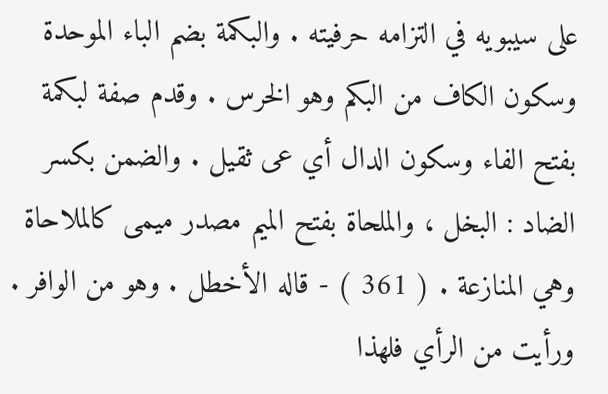على سيبويه في التزامه حرفيته . والبكمة بضم الباء الموحدة وسكون الكاف من البكم وهو الخرس . وقدم صفة لبكمة بفتح الفاء وسكون الدال أي عى ثقيل . والضمن بكسر الضاد : البخل ، والملحاة بفتح الميم مصدر ميمى كالملاحاة وهي المنازعة . ( 361 ) - قاله الأخطل . وهو من الوافر . ورأيت من الرأي فلهذا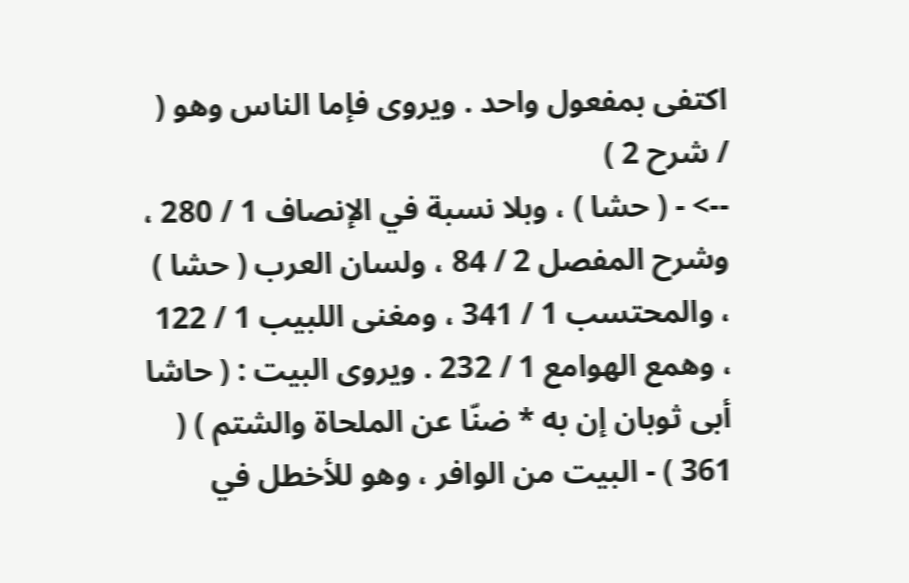اكتفى بمفعول واحد . ويروى فإما الناس وهو ( / شرح 2 )
--> - ( حشا ) ، وبلا نسبة في الإنصاف 1 / 280 ، وشرح المفصل 2 / 84 ، ولسان العرب ( حشا ) ، والمحتسب 1 / 341 ، ومغنى اللبيب 1 / 122 ، وهمع الهوامع 1 / 232 . ويروى البيت : ( حاشا أبى ثوبان إن به * ضنّا عن الملحاة والشتم ) ( 361 ) - البيت من الوافر ، وهو للأخطل في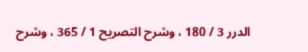الدرر 3 / 180 ، وشرح التصريح 1 / 365 ، وشرح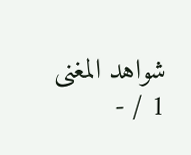شواهد المغنى 1 / -